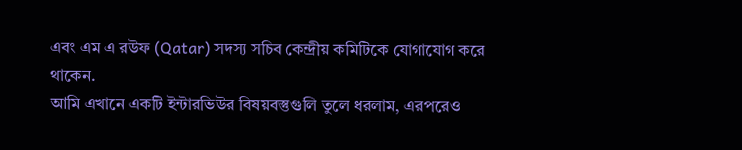এবং এম এ রউফ (Qatar) সদস্য সচিব কেন্দ্রীয় কমিটিকে যোগাযোগ করে থাকেন.
আমি এখানে একটি ইন্টারভিউর বিষয়বস্তুগুলি তুলে ধরলাম, এরপরেও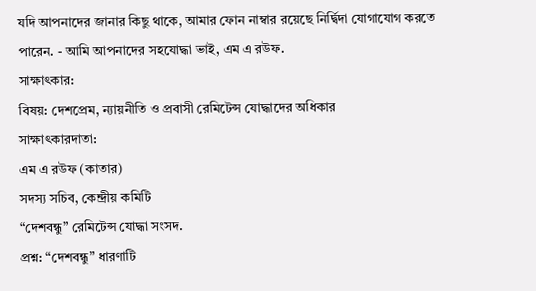যদি আপনাদের জানার কিছু থাকে, আমার ফোন নাম্বার রয়েছে নির্দ্বিদা যোগাযোগ করতে পারেন. - আমি আপনাদের সহযোদ্ধা ভাই, এম এ রউফ.
সাক্ষাৎকার:
বিষয়: দেশপ্রেম, ন্যায়নীতি ও প্রবাসী রেমিটেন্স যোদ্ধাদের অধিকার
সাক্ষাৎকারদাতা:
এম এ রউফ (কাতার)
সদস্য সচিব, কেন্দ্রীয় কমিটি
“দেশবন্ধু” রেমিটেন্স যোদ্ধা সংসদ.
প্রশ্ন: “দেশবন্ধু” ধারণাটি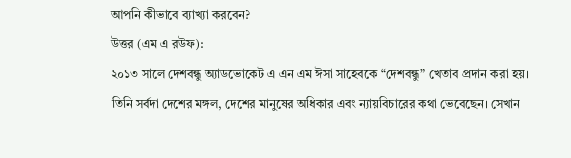আপনি কীভাবে ব্যাখ্যা করবেন?
উত্তর (এম এ রউফ):
২০১৩ সালে দেশবন্ধু অ্যাডভোকেট এ এন এম ঈসা সাহেবকে “দেশবন্ধু” খেতাব প্রদান করা হয়। তিনি সর্বদা দেশের মঙ্গল, দেশের মানুষের অধিকার এবং ন্যায়বিচারের কথা ভেবেছেন। সেখান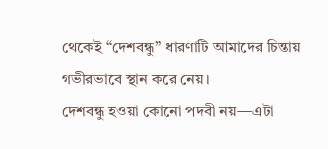থেকেই “দেশবন্ধু” ধারণাটি আমাদের চিন্তায় গভীরভাবে স্থান করে নেয়।
দেশবন্ধু হওয়া কোনো পদবী নয়—এটা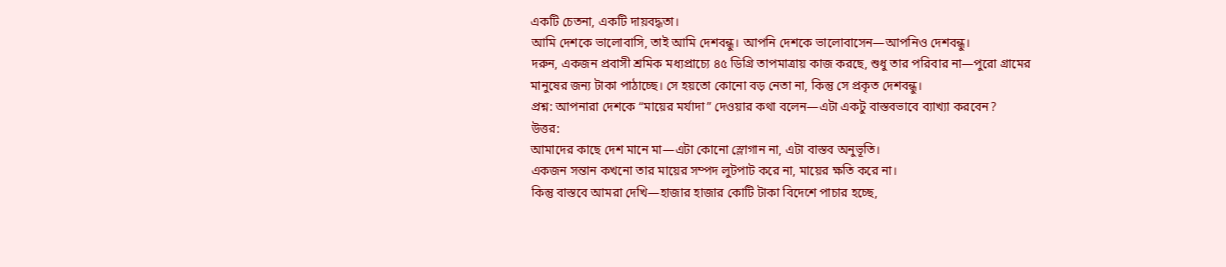একটি চেতনা, একটি দায়বদ্ধতা।
আমি দেশকে ভালোবাসি, তাই আমি দেশবন্ধু। আপনি দেশকে ভালোবাসেন—আপনিও দেশবন্ধু।
দরুন, একজন প্রবাসী শ্রমিক মধ্যপ্রাচ্যে ৪৫ ডিগ্রি তাপমাত্রায় কাজ করছে, শুধু তার পরিবার না—পুরো গ্রামের মানুষের জন্য টাকা পাঠাচ্ছে। সে হয়তো কোনো বড় নেতা না, কিন্তু সে প্রকৃত দেশবন্ধু।
প্রশ্ন: আপনারা দেশকে “মায়ের মর্যাদা” দেওয়ার কথা বলেন—এটা একটু বাস্তবভাবে ব্যাখ্যা করবেন?
উত্তর:
আমাদের কাছে দেশ মানে মা—এটা কোনো স্লোগান না, এটা বাস্তব অনুভূতি।
একজন সন্তান কখনো তার মায়ের সম্পদ লুটপাট করে না, মায়ের ক্ষতি করে না।
কিন্তু বাস্তবে আমরা দেখি—হাজার হাজার কোটি টাকা বিদেশে পাচার হচ্ছে,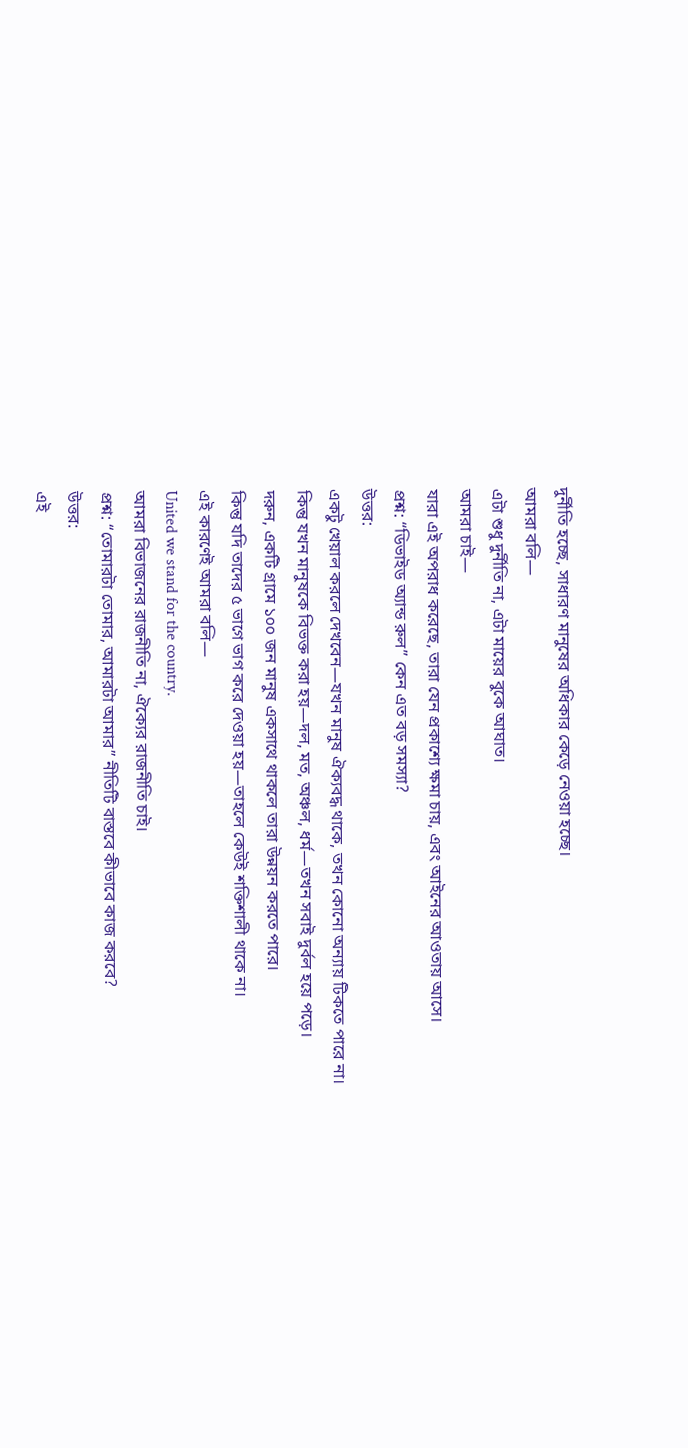দুর্নীতি হচ্ছে, সাধারণ মানুষের অধিকার কেড়ে নেওয়া হচ্ছে।
আমরা বলি—
এটা শুধু দুর্নীতি না, এটা মায়ের বুকে আঘাত।
আমরা চাই—
যারা এই অপরাধ করেছে, তারা যেন প্রকাশ্যে ক্ষমা চায়, এবং আইনের আওতায় আসে।
প্রশ্ন: “ডিভাইড অ্যান্ড রুল” কেন এত বড় সমস্যা?
উত্তর:
একটু খেয়াল করলে দেখবেন—যখন মানুষ ঐক্যবদ্ধ থাকে, তখন কোনো অন্যায় টিকতে পারে না।
কিন্তু যখন মানুষকে বিভক্ত করা হয়—দল, মত, অঞ্চল, ধর্ম—তখন সবাই দুর্বল হয়ে পড়ে।
দরুন, একটি গ্রামে ১০০ জন মানুষ একসাথে থাকলে তারা উন্নয়ন করতে পারে।
কিন্তু যদি তাদের ৫ ভাগে ভাগ করে দেওয়া হয়—তাহলে কেউই শক্তিশালী থাকে না।
এই কারণেই আমরা বলি—
United we stand for the country.
আমরা বিভাজনের রাজনীতি না, ঐক্যের রাজনীতি চাই।
প্রশ্ন: “তোমারটা তোমার, আমারটা আমার” নীতিটি বাস্তবে কীভাবে কাজ করবে?
উত্তর:
এই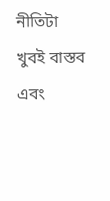নীতিটা খুবই বাস্তব এবং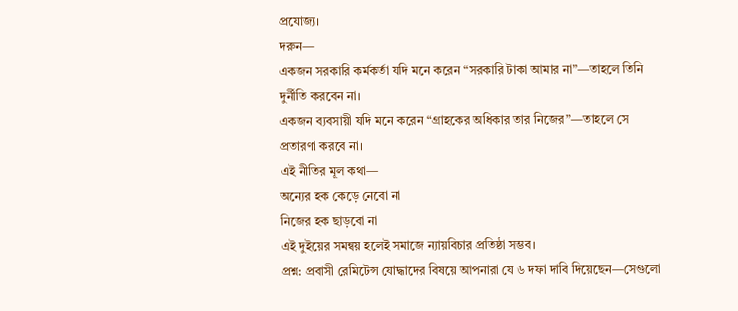প্রযোজ্য।
দরুন—
একজন সরকারি কর্মকর্তা যদি মনে করেন “সরকারি টাকা আমার না”—তাহলে তিনি দুর্নীতি করবেন না।
একজন ব্যবসায়ী যদি মনে করেন “গ্রাহকের অধিকার তার নিজের”—তাহলে সে প্রতারণা করবে না।
এই নীতির মূল কথা—
অন্যের হক কেড়ে নেবো না
নিজের হক ছাড়বো না
এই দুইয়ের সমন্বয় হলেই সমাজে ন্যায়বিচার প্রতিষ্ঠা সম্ভব।
প্রশ্ন: প্রবাসী রেমিটেন্স যোদ্ধাদের বিষয়ে আপনারা যে ৬ দফা দাবি দিয়েছেন—সেগুলো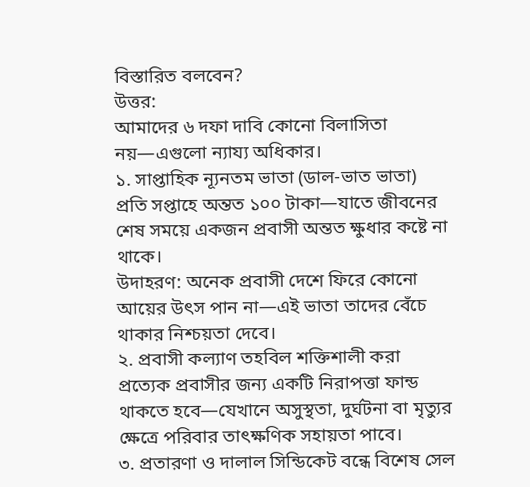বিস্তারিত বলবেন?
উত্তর:
আমাদের ৬ দফা দাবি কোনো বিলাসিতা নয়—এগুলো ন্যায্য অধিকার।
১. সাপ্তাহিক ন্যূনতম ভাতা (ডাল-ভাত ভাতা)
প্রতি সপ্তাহে অন্তত ১০০ টাকা—যাতে জীবনের শেষ সময়ে একজন প্রবাসী অন্তত ক্ষুধার কষ্টে না থাকে।
উদাহরণ: অনেক প্রবাসী দেশে ফিরে কোনো আয়ের উৎস পান না—এই ভাতা তাদের বেঁচে থাকার নিশ্চয়তা দেবে।
২. প্রবাসী কল্যাণ তহবিল শক্তিশালী করা
প্রত্যেক প্রবাসীর জন্য একটি নিরাপত্তা ফান্ড থাকতে হবে—যেখানে অসুস্থতা, দুর্ঘটনা বা মৃত্যুর ক্ষেত্রে পরিবার তাৎক্ষণিক সহায়তা পাবে।
৩. প্রতারণা ও দালাল সিন্ডিকেট বন্ধে বিশেষ সেল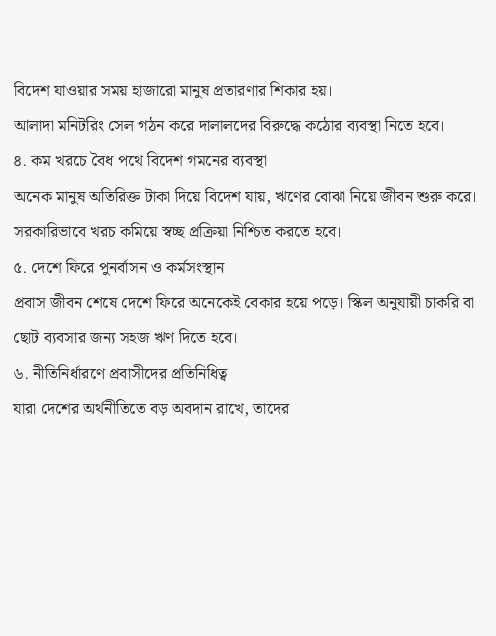বিদেশ যাওয়ার সময় হাজারো মানুষ প্রতারণার শিকার হয়।
আলাদা মনিটরিং সেল গঠন করে দালালদের বিরুদ্ধে কঠোর ব্যবস্থা নিতে হবে।
৪. কম খরচে বৈধ পথে বিদেশ গমনের ব্যবস্থা
অনেক মানুষ অতিরিক্ত টাকা দিয়ে বিদেশ যায়, ঋণের বোঝা নিয়ে জীবন শুরু করে।
সরকারিভাবে খরচ কমিয়ে স্বচ্ছ প্রক্রিয়া নিশ্চিত করতে হবে।
৫. দেশে ফিরে পুনর্বাসন ও কর্মসংস্থান
প্রবাস জীবন শেষে দেশে ফিরে অনেকেই বেকার হয়ে পড়ে। স্কিল অনুযায়ী চাকরি বা ছোট ব্যবসার জন্য সহজ ঋণ দিতে হবে।
৬. নীতিনির্ধারণে প্রবাসীদের প্রতিনিধিত্ব
যারা দেশের অর্থনীতিতে বড় অবদান রাখে, তাদের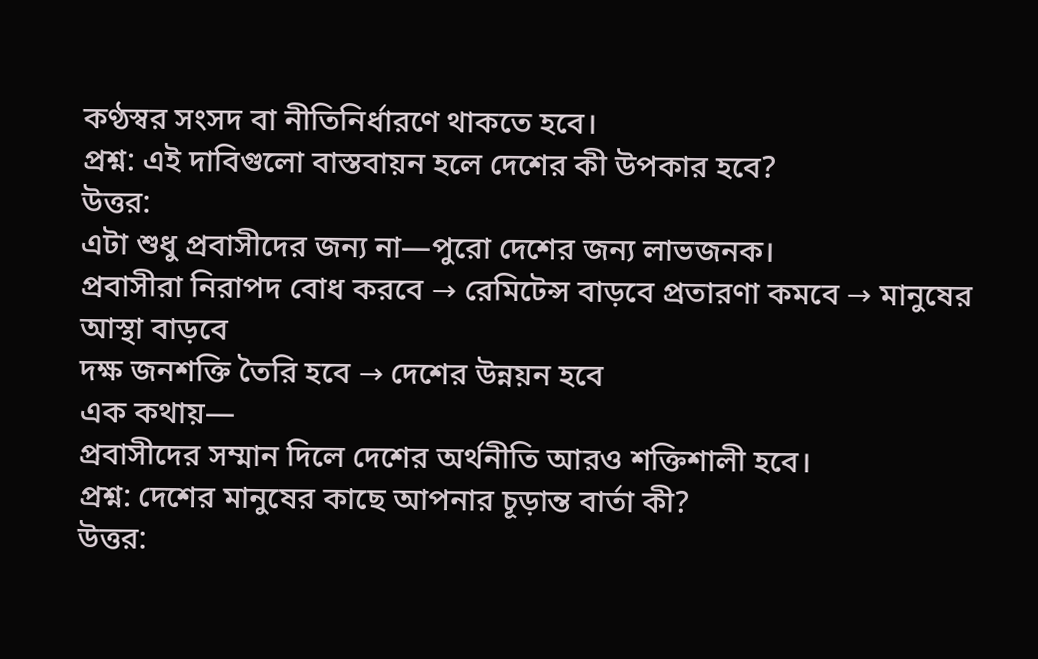কণ্ঠস্বর সংসদ বা নীতিনির্ধারণে থাকতে হবে।
প্রশ্ন: এই দাবিগুলো বাস্তবায়ন হলে দেশের কী উপকার হবে?
উত্তর:
এটা শুধু প্রবাসীদের জন্য না—পুরো দেশের জন্য লাভজনক।
প্রবাসীরা নিরাপদ বোধ করবে → রেমিটেন্স বাড়বে প্রতারণা কমবে → মানুষের আস্থা বাড়বে
দক্ষ জনশক্তি তৈরি হবে → দেশের উন্নয়ন হবে
এক কথায়—
প্রবাসীদের সম্মান দিলে দেশের অর্থনীতি আরও শক্তিশালী হবে।
প্রশ্ন: দেশের মানুষের কাছে আপনার চূড়ান্ত বার্তা কী?
উত্তর: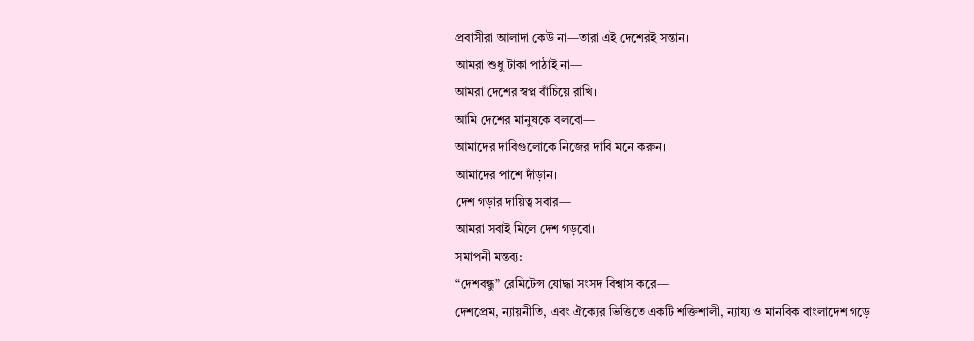প্রবাসীরা আলাদা কেউ না—তারা এই দেশেরই সন্তান।
আমরা শুধু টাকা পাঠাই না—
আমরা দেশের স্বপ্ন বাঁচিয়ে রাখি।
আমি দেশের মানুষকে বলবো—
আমাদের দাবিগুলোকে নিজের দাবি মনে করুন।
আমাদের পাশে দাঁড়ান।
দেশ গড়ার দায়িত্ব সবার—
আমরা সবাই মিলে দেশ গড়বো।
সমাপনী মন্তব্য:
“দেশবন্ধু” রেমিটেন্স যোদ্ধা সংসদ বিশ্বাস করে—
দেশপ্রেম, ন্যায়নীতি, এবং ঐক্যের ভিত্তিতে একটি শক্তিশালী, ন্যায্য ও মানবিক বাংলাদেশ গড়ে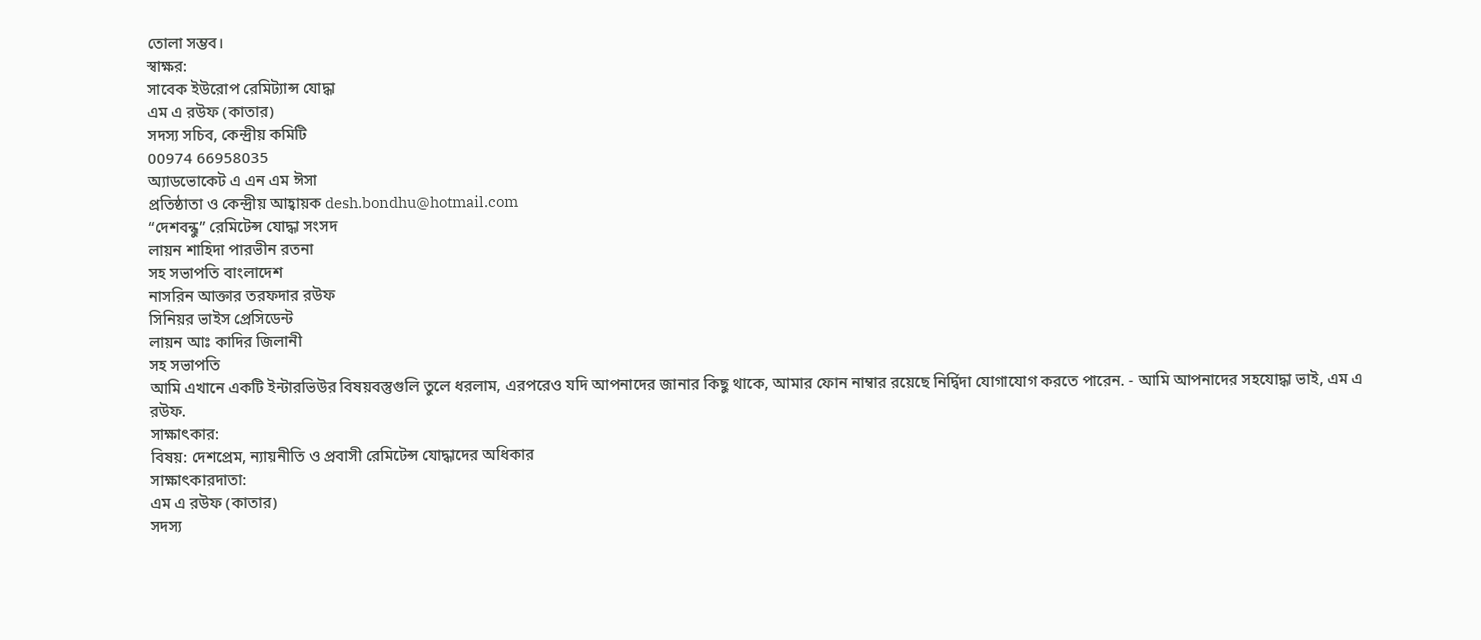তোলা সম্ভব।
স্বাক্ষর:
সাবেক ইউরোপ রেমিট্যান্স যোদ্ধা
এম এ রউফ (কাতার)
সদস্য সচিব, কেন্দ্রীয় কমিটি
00974 66958035
অ্যাডভোকেট এ এন এম ঈসা
প্রতিষ্ঠাতা ও কেন্দ্রীয় আহ্বায়ক desh.bondhu@hotmail.com
“দেশবন্ধু” রেমিটেন্স যোদ্ধা সংসদ
লায়ন শাহিদা পারভীন রতনা
সহ সভাপতি বাংলাদেশ
নাসরিন আক্তার তরফদার রউফ
সিনিয়র ভাইস প্রেসিডেন্ট
লায়ন আঃ কাদির জিলানী
সহ সভাপতি
আমি এখানে একটি ইন্টারভিউর বিষয়বস্তুগুলি তুলে ধরলাম, এরপরেও যদি আপনাদের জানার কিছু থাকে, আমার ফোন নাম্বার রয়েছে নির্দ্বিদা যোগাযোগ করতে পারেন. - আমি আপনাদের সহযোদ্ধা ভাই, এম এ রউফ.
সাক্ষাৎকার:
বিষয়: দেশপ্রেম, ন্যায়নীতি ও প্রবাসী রেমিটেন্স যোদ্ধাদের অধিকার
সাক্ষাৎকারদাতা:
এম এ রউফ (কাতার)
সদস্য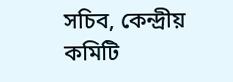সচিব, কেন্দ্রীয় কমিটি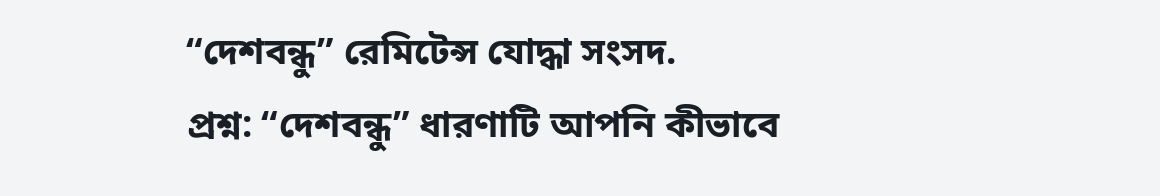“দেশবন্ধু” রেমিটেন্স যোদ্ধা সংসদ.
প্রশ্ন: “দেশবন্ধু” ধারণাটি আপনি কীভাবে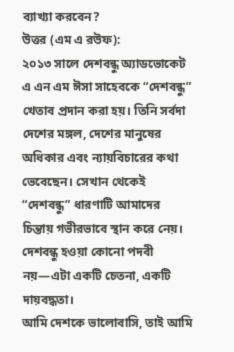ব্যাখ্যা করবেন?
উত্তর (এম এ রউফ):
২০১৩ সালে দেশবন্ধু অ্যাডভোকেট এ এন এম ঈসা সাহেবকে “দেশবন্ধু” খেতাব প্রদান করা হয়। তিনি সর্বদা দেশের মঙ্গল, দেশের মানুষের অধিকার এবং ন্যায়বিচারের কথা ভেবেছেন। সেখান থেকেই “দেশবন্ধু” ধারণাটি আমাদের চিন্তায় গভীরভাবে স্থান করে নেয়।
দেশবন্ধু হওয়া কোনো পদবী নয়—এটা একটি চেতনা, একটি দায়বদ্ধতা।
আমি দেশকে ভালোবাসি, তাই আমি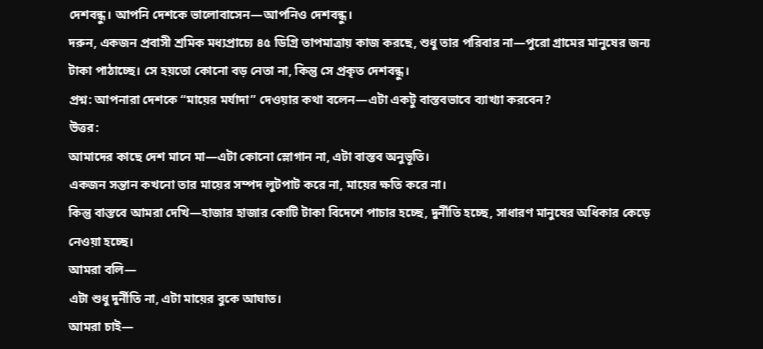দেশবন্ধু। আপনি দেশকে ভালোবাসেন—আপনিও দেশবন্ধু।
দরুন, একজন প্রবাসী শ্রমিক মধ্যপ্রাচ্যে ৪৫ ডিগ্রি তাপমাত্রায় কাজ করছে, শুধু তার পরিবার না—পুরো গ্রামের মানুষের জন্য টাকা পাঠাচ্ছে। সে হয়তো কোনো বড় নেতা না, কিন্তু সে প্রকৃত দেশবন্ধু।
প্রশ্ন: আপনারা দেশকে “মায়ের মর্যাদা” দেওয়ার কথা বলেন—এটা একটু বাস্তবভাবে ব্যাখ্যা করবেন?
উত্তর:
আমাদের কাছে দেশ মানে মা—এটা কোনো স্লোগান না, এটা বাস্তব অনুভূতি।
একজন সন্তান কখনো তার মায়ের সম্পদ লুটপাট করে না, মায়ের ক্ষতি করে না।
কিন্তু বাস্তবে আমরা দেখি—হাজার হাজার কোটি টাকা বিদেশে পাচার হচ্ছে, দুর্নীতি হচ্ছে, সাধারণ মানুষের অধিকার কেড়ে নেওয়া হচ্ছে।
আমরা বলি—
এটা শুধু দুর্নীতি না, এটা মায়ের বুকে আঘাত।
আমরা চাই—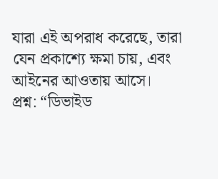যারা এই অপরাধ করেছে, তারা যেন প্রকাশ্যে ক্ষমা চায়, এবং আইনের আওতায় আসে।
প্রশ্ন: “ডিভাইড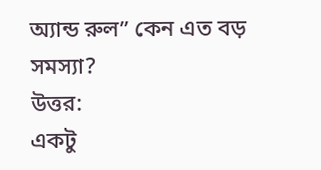অ্যান্ড রুল” কেন এত বড় সমস্যা?
উত্তর:
একটু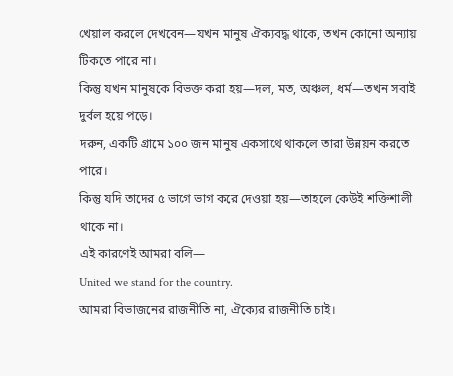খেয়াল করলে দেখবেন—যখন মানুষ ঐক্যবদ্ধ থাকে, তখন কোনো অন্যায় টিকতে পারে না।
কিন্তু যখন মানুষকে বিভক্ত করা হয়—দল, মত, অঞ্চল, ধর্ম—তখন সবাই দুর্বল হয়ে পড়ে।
দরুন, একটি গ্রামে ১০০ জন মানুষ একসাথে থাকলে তারা উন্নয়ন করতে পারে।
কিন্তু যদি তাদের ৫ ভাগে ভাগ করে দেওয়া হয়—তাহলে কেউই শক্তিশালী থাকে না।
এই কারণেই আমরা বলি—
United we stand for the country.
আমরা বিভাজনের রাজনীতি না, ঐক্যের রাজনীতি চাই।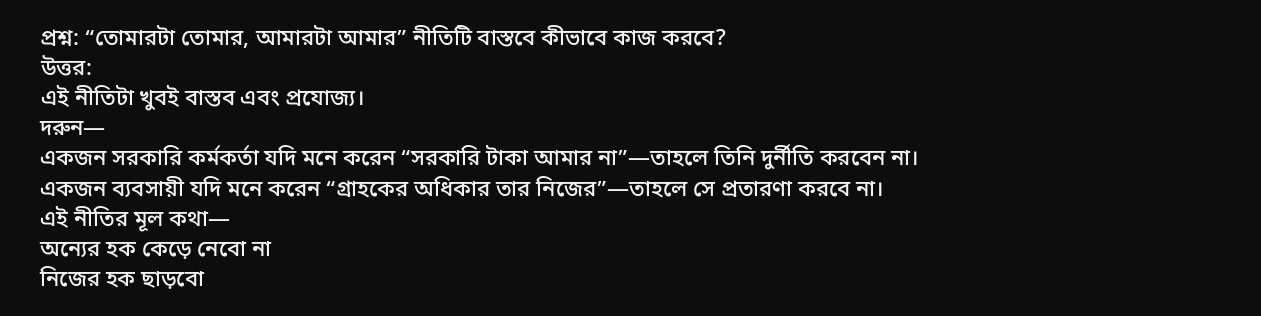প্রশ্ন: “তোমারটা তোমার, আমারটা আমার” নীতিটি বাস্তবে কীভাবে কাজ করবে?
উত্তর:
এই নীতিটা খুবই বাস্তব এবং প্রযোজ্য।
দরুন—
একজন সরকারি কর্মকর্তা যদি মনে করেন “সরকারি টাকা আমার না”—তাহলে তিনি দুর্নীতি করবেন না।
একজন ব্যবসায়ী যদি মনে করেন “গ্রাহকের অধিকার তার নিজের”—তাহলে সে প্রতারণা করবে না।
এই নীতির মূল কথা—
অন্যের হক কেড়ে নেবো না
নিজের হক ছাড়বো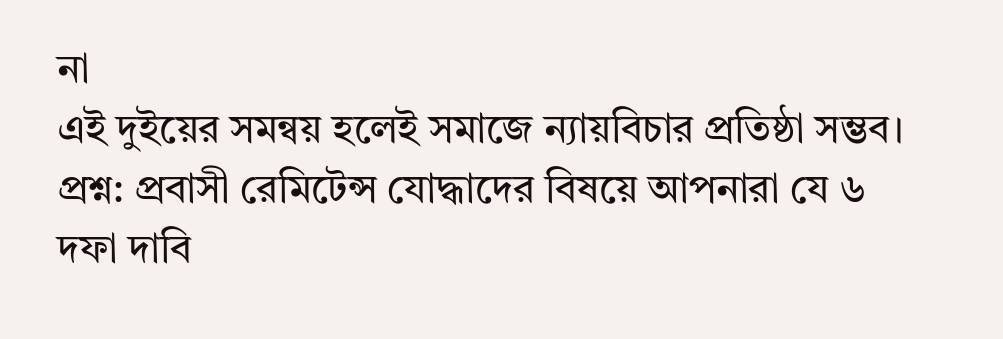না
এই দুইয়ের সমন্বয় হলেই সমাজে ন্যায়বিচার প্রতিষ্ঠা সম্ভব।
প্রশ্ন: প্রবাসী রেমিটেন্স যোদ্ধাদের বিষয়ে আপনারা যে ৬ দফা দাবি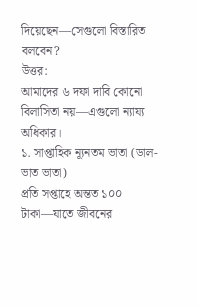দিয়েছেন—সেগুলো বিস্তারিত বলবেন?
উত্তর:
আমাদের ৬ দফা দাবি কোনো বিলাসিতা নয়—এগুলো ন্যায্য অধিকার।
১. সাপ্তাহিক ন্যূনতম ভাতা (ডাল-ভাত ভাতা)
প্রতি সপ্তাহে অন্তত ১০০ টাকা—যাতে জীবনের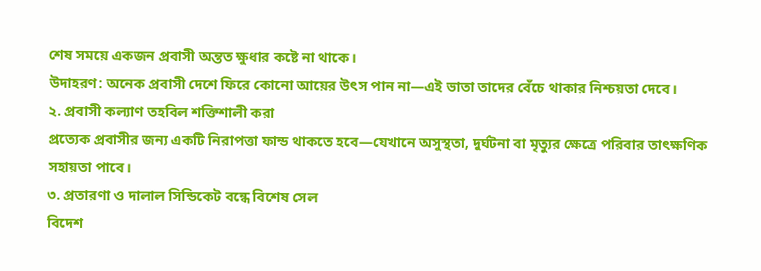শেষ সময়ে একজন প্রবাসী অন্তত ক্ষুধার কষ্টে না থাকে।
উদাহরণ: অনেক প্রবাসী দেশে ফিরে কোনো আয়ের উৎস পান না—এই ভাতা তাদের বেঁচে থাকার নিশ্চয়তা দেবে।
২. প্রবাসী কল্যাণ তহবিল শক্তিশালী করা
প্রত্যেক প্রবাসীর জন্য একটি নিরাপত্তা ফান্ড থাকতে হবে—যেখানে অসুস্থতা, দুর্ঘটনা বা মৃত্যুর ক্ষেত্রে পরিবার তাৎক্ষণিক সহায়তা পাবে।
৩. প্রতারণা ও দালাল সিন্ডিকেট বন্ধে বিশেষ সেল
বিদেশ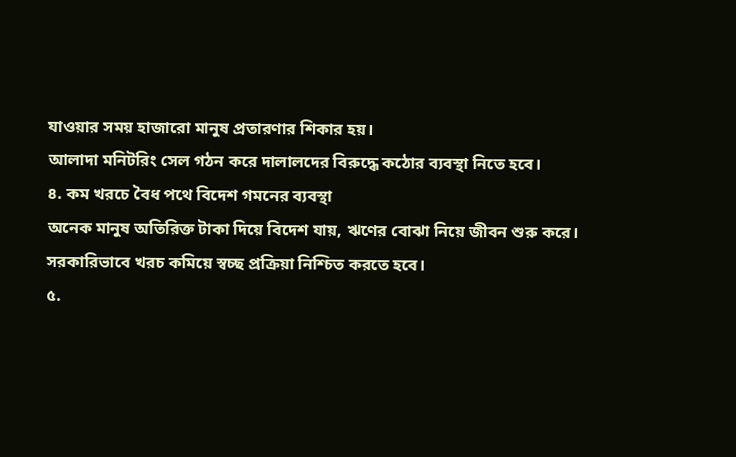যাওয়ার সময় হাজারো মানুষ প্রতারণার শিকার হয়।
আলাদা মনিটরিং সেল গঠন করে দালালদের বিরুদ্ধে কঠোর ব্যবস্থা নিতে হবে।
৪. কম খরচে বৈধ পথে বিদেশ গমনের ব্যবস্থা
অনেক মানুষ অতিরিক্ত টাকা দিয়ে বিদেশ যায়, ঋণের বোঝা নিয়ে জীবন শুরু করে।
সরকারিভাবে খরচ কমিয়ে স্বচ্ছ প্রক্রিয়া নিশ্চিত করতে হবে।
৫.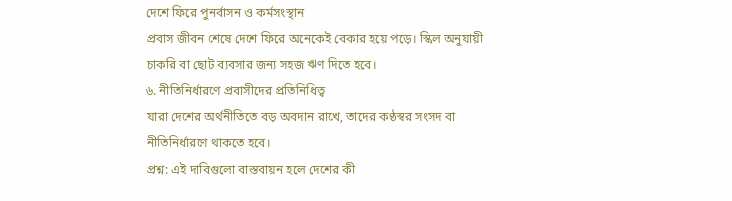দেশে ফিরে পুনর্বাসন ও কর্মসংস্থান
প্রবাস জীবন শেষে দেশে ফিরে অনেকেই বেকার হয়ে পড়ে। স্কিল অনুযায়ী চাকরি বা ছোট ব্যবসার জন্য সহজ ঋণ দিতে হবে।
৬. নীতিনির্ধারণে প্রবাসীদের প্রতিনিধিত্ব
যারা দেশের অর্থনীতিতে বড় অবদান রাখে, তাদের কণ্ঠস্বর সংসদ বা নীতিনির্ধারণে থাকতে হবে।
প্রশ্ন: এই দাবিগুলো বাস্তবায়ন হলে দেশের কী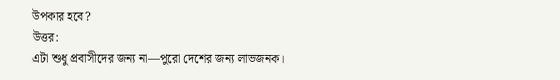উপকার হবে?
উত্তর:
এটা শুধু প্রবাসীদের জন্য না—পুরো দেশের জন্য লাভজনক।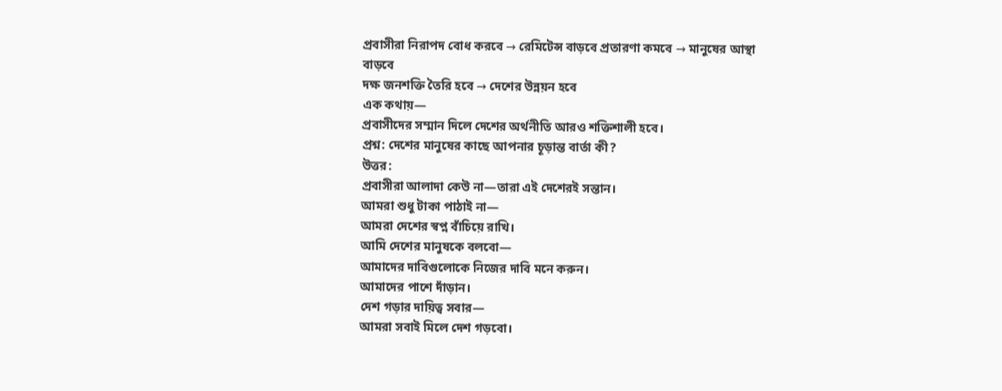প্রবাসীরা নিরাপদ বোধ করবে → রেমিটেন্স বাড়বে প্রতারণা কমবে → মানুষের আস্থা বাড়বে
দক্ষ জনশক্তি তৈরি হবে → দেশের উন্নয়ন হবে
এক কথায়—
প্রবাসীদের সম্মান দিলে দেশের অর্থনীতি আরও শক্তিশালী হবে।
প্রশ্ন: দেশের মানুষের কাছে আপনার চূড়ান্ত বার্তা কী?
উত্তর:
প্রবাসীরা আলাদা কেউ না—তারা এই দেশেরই সন্তান।
আমরা শুধু টাকা পাঠাই না—
আমরা দেশের স্বপ্ন বাঁচিয়ে রাখি।
আমি দেশের মানুষকে বলবো—
আমাদের দাবিগুলোকে নিজের দাবি মনে করুন।
আমাদের পাশে দাঁড়ান।
দেশ গড়ার দায়িত্ব সবার—
আমরা সবাই মিলে দেশ গড়বো।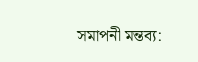সমাপনী মন্তব্য: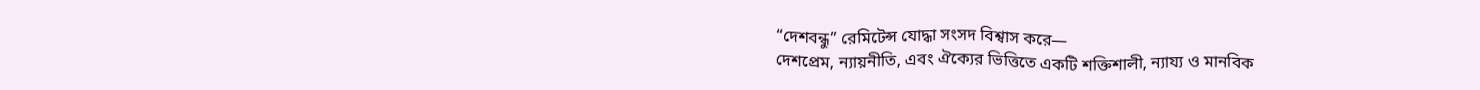“দেশবন্ধু” রেমিটেন্স যোদ্ধা সংসদ বিশ্বাস করে—
দেশপ্রেম, ন্যায়নীতি, এবং ঐক্যের ভিত্তিতে একটি শক্তিশালী, ন্যায্য ও মানবিক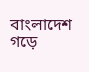বাংলাদেশ গড়ে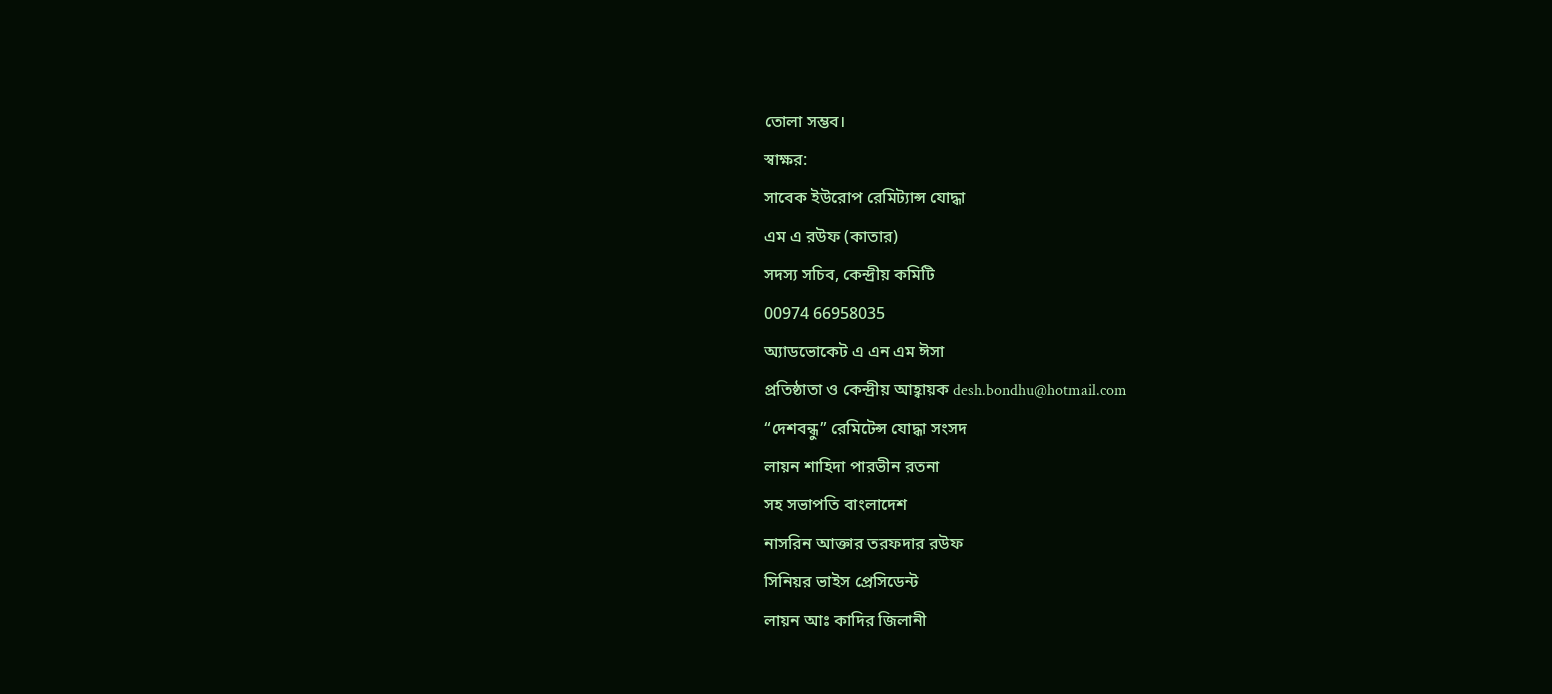তোলা সম্ভব।
স্বাক্ষর:
সাবেক ইউরোপ রেমিট্যান্স যোদ্ধা
এম এ রউফ (কাতার)
সদস্য সচিব, কেন্দ্রীয় কমিটি
00974 66958035
অ্যাডভোকেট এ এন এম ঈসা
প্রতিষ্ঠাতা ও কেন্দ্রীয় আহ্বায়ক desh.bondhu@hotmail.com
“দেশবন্ধু” রেমিটেন্স যোদ্ধা সংসদ
লায়ন শাহিদা পারভীন রতনা
সহ সভাপতি বাংলাদেশ
নাসরিন আক্তার তরফদার রউফ
সিনিয়র ভাইস প্রেসিডেন্ট
লায়ন আঃ কাদির জিলানী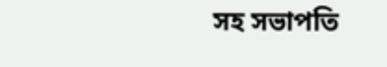সহ সভাপতি